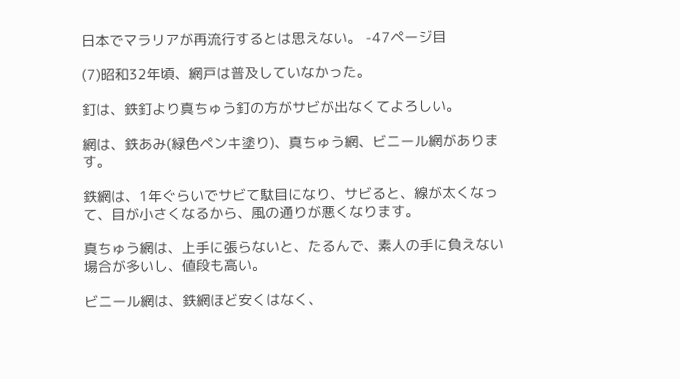日本でマラリアが再流行するとは思えない。 -47ページ目

(7)昭和32年頃、網戸は普及していなかった。

釘は、鉄釘より真ちゅう釘の方がサビが出なくてよろしい。

網は、鉄あみ(緑色ペンキ塗り)、真ちゅう網、ビニール網があります。

鉄網は、1年ぐらいでサビて駄目になり、サビると、線が太くなって、目が小さくなるから、風の通りが悪くなります。

真ちゅう網は、上手に張らないと、たるんで、素人の手に負えない場合が多いし、値段も高い。

ビニール網は、鉄網ほど安くはなく、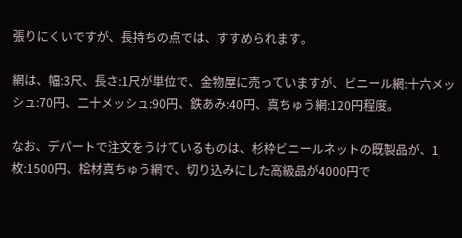張りにくいですが、長持ちの点では、すすめられます。

網は、幅:3尺、長さ:1尺が単位で、金物屋に売っていますが、ビニール網:十六メッシュ:70円、二十メッシュ:90円、鉄あみ:40円、真ちゅう網:120円程度。

なお、デパートで注文をうけているものは、杉枠ビニールネットの既製品が、1枚:1500円、桧材真ちゅう網で、切り込みにした高級品が4000円で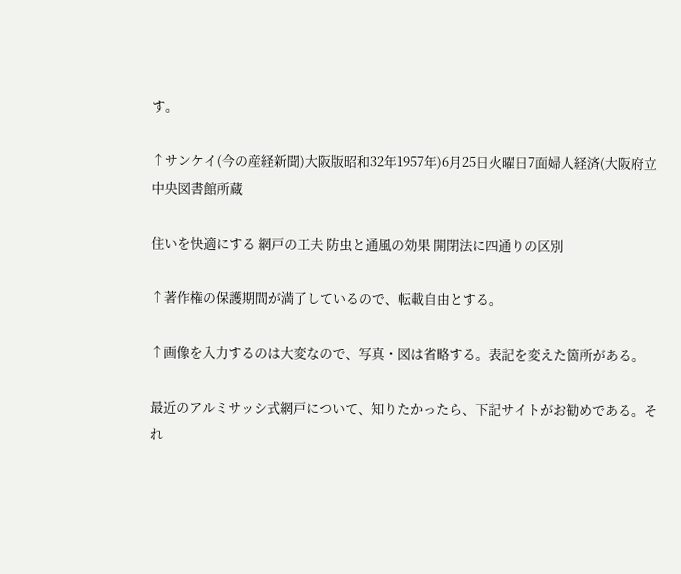す。

↑サンケイ(今の産経新聞)大阪版昭和32年1957年)6月25日火曜日7面婦人経済(大阪府立中央図書館所蔵

住いを快適にする 網戸の工夫 防虫と通風の効果 開閉法に四通りの区別

↑著作権の保護期間が満了しているので、転載自由とする。

↑画像を入力するのは大変なので、写真・図は省略する。表記を変えた箇所がある。

最近のアルミサッシ式網戸について、知りたかったら、下記サイトがお勧めである。それ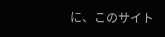に、このサイト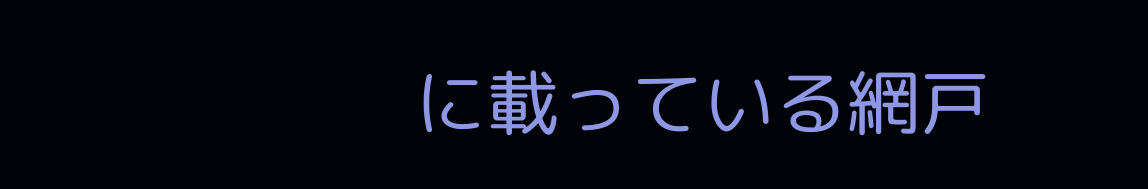に載っている網戸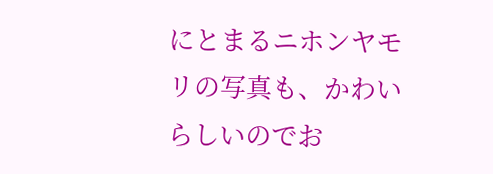にとまるニホンヤモリの写真も、かわいらしいのでお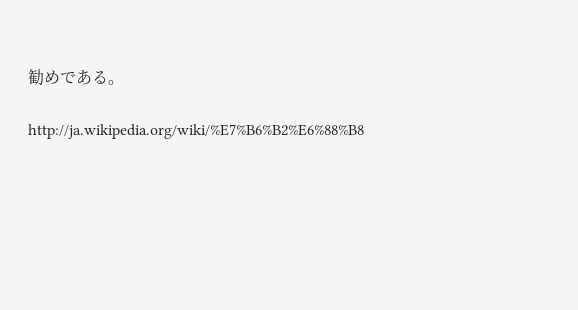勧めである。

http://ja.wikipedia.org/wiki/%E7%B6%B2%E6%88%B8